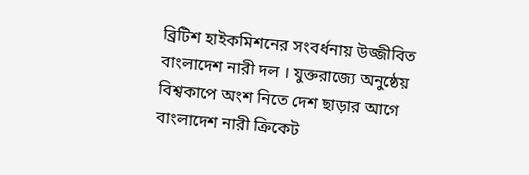ব্রিটিশ হাইকমিশনের সংবর্ধনায় উজ্জীবিত বাংলাদেশ নারী দল । যুক্তরাজ্যে অনুষ্ঠেয় বিশ্বকাপে অংশ নিতে দেশ ছাড়ার আগে বাংলাদেশ নারী ক্রিকেট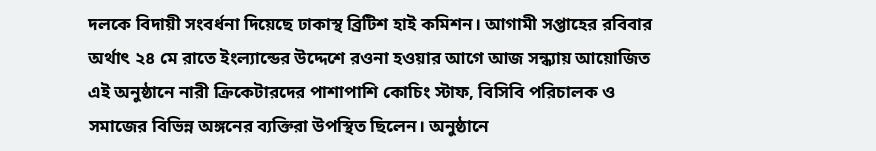দলকে বিদায়ী সংবর্ধনা দিয়েছে ঢাকাস্থ ব্রিটিশ হাই কমিশন। আগামী সপ্তাহের রবিবার অর্থাৎ ২৪ মে রাতে ইংল্যান্ডের উদ্দেশে রওনা হওয়ার আগে আজ সন্ধ্যায় আয়োজিত এই অনুষ্ঠানে নারী ক্রিকেটারদের পাশাপাশি কোচিং স্টাফ, বিসিবি পরিচালক ও সমাজের বিভিন্ন অঙ্গনের ব্যক্তিরা উপস্থিত ছিলেন। অনুষ্ঠানে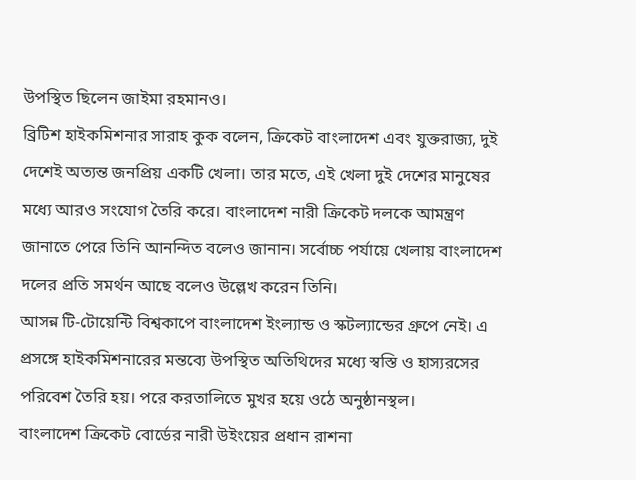উপস্থিত ছিলেন জাইমা রহমানও।
ব্রিটিশ হাইকমিশনার সারাহ কুক বলেন, ক্রিকেট বাংলাদেশ এবং যুক্তরাজ্য, দুই দেশেই অত্যন্ত জনপ্রিয় একটি খেলা। তার মতে, এই খেলা দুই দেশের মানুষের মধ্যে আরও সংযোগ তৈরি করে। বাংলাদেশ নারী ক্রিকেট দলকে আমন্ত্রণ জানাতে পেরে তিনি আনন্দিত বলেও জানান। সর্বোচ্চ পর্যায়ে খেলায় বাংলাদেশ দলের প্রতি সমর্থন আছে বলেও উল্লেখ করেন তিনি।
আসন্ন টি-টোয়েন্টি বিশ্বকাপে বাংলাদেশ ইংল্যান্ড ও স্কটল্যান্ডের গ্রুপে নেই। এ প্রসঙ্গে হাইকমিশনারের মন্তব্যে উপস্থিত অতিথিদের মধ্যে স্বস্তি ও হাস্যরসের পরিবেশ তৈরি হয়। পরে করতালিতে মুখর হয়ে ওঠে অনুষ্ঠানস্থল।
বাংলাদেশ ক্রিকেট বোর্ডের নারী উইংয়ের প্রধান রাশনা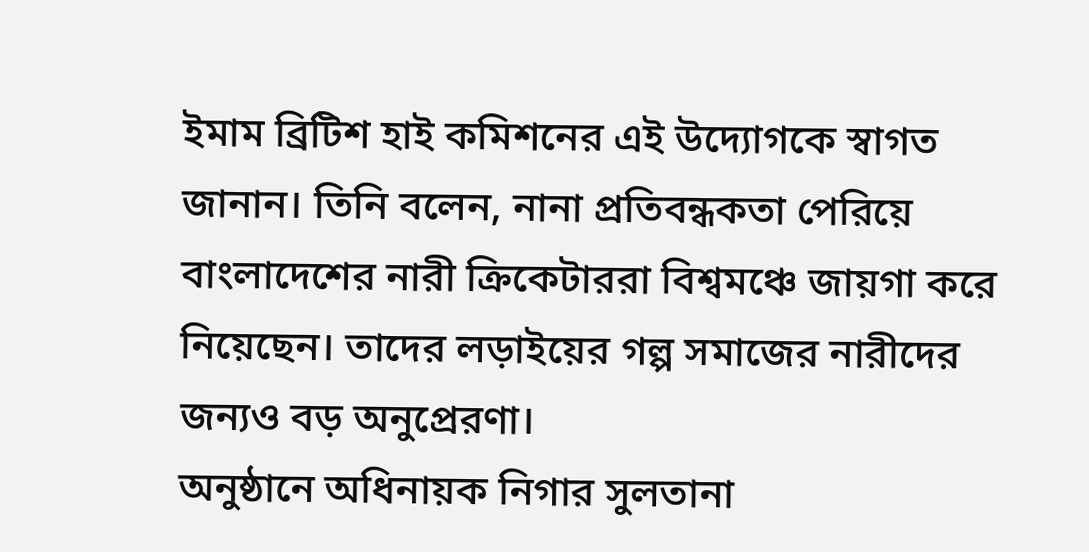ইমাম ব্রিটিশ হাই কমিশনের এই উদ্যোগকে স্বাগত জানান। তিনি বলেন, নানা প্রতিবন্ধকতা পেরিয়ে বাংলাদেশের নারী ক্রিকেটাররা বিশ্বমঞ্চে জায়গা করে নিয়েছেন। তাদের লড়াইয়ের গল্প সমাজের নারীদের জন্যও বড় অনুপ্রেরণা।
অনুষ্ঠানে অধিনায়ক নিগার সুলতানা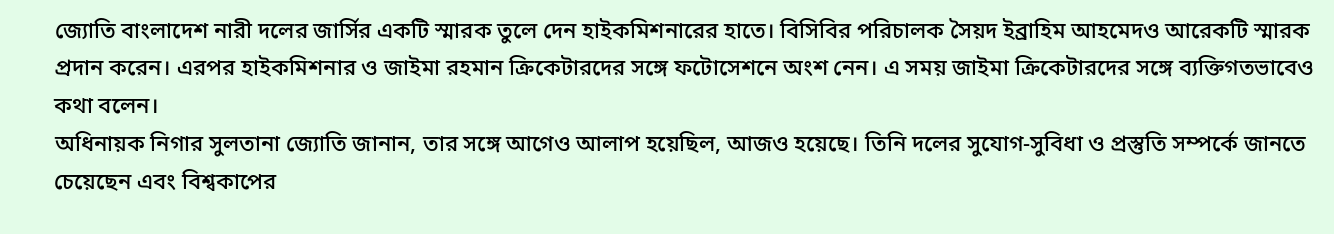জ্যোতি বাংলাদেশ নারী দলের জার্সির একটি স্মারক তুলে দেন হাইকমিশনারের হাতে। বিসিবির পরিচালক সৈয়দ ইব্রাহিম আহমেদও আরেকটি স্মারক প্রদান করেন। এরপর হাইকমিশনার ও জাইমা রহমান ক্রিকেটারদের সঙ্গে ফটোসেশনে অংশ নেন। এ সময় জাইমা ক্রিকেটারদের সঙ্গে ব্যক্তিগতভাবেও কথা বলেন।
অধিনায়ক নিগার সুলতানা জ্যোতি জানান, তার সঙ্গে আগেও আলাপ হয়েছিল, আজও হয়েছে। তিনি দলের সুযোগ-সুবিধা ও প্রস্তুতি সম্পর্কে জানতে চেয়েছেন এবং বিশ্বকাপের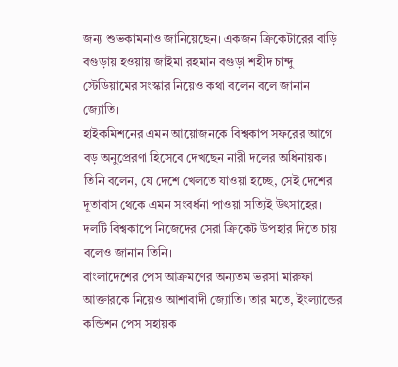জন্য শুভকামনাও জানিয়েছেন। একজন ক্রিকেটারের বাড়ি বগুড়ায় হওয়ায় জাইমা রহমান বগুড়া শহীদ চান্দু স্টেডিয়ামের সংস্কার নিয়েও কথা বলেন বলে জানান জ্যোতি।
হাইকমিশনের এমন আয়োজনকে বিশ্বকাপ সফরের আগে বড় অনুপ্রেরণা হিসেবে দেখছেন নারী দলের অধিনায়ক। তিনি বলেন, যে দেশে খেলতে যাওয়া হচ্ছে, সেই দেশের দূতাবাস থেকে এমন সংবর্ধনা পাওয়া সত্যিই উৎসাহের। দলটি বিশ্বকাপে নিজেদের সেরা ক্রিকেট উপহার দিতে চায় বলেও জানান তিনি।
বাংলাদেশের পেস আক্রমণের অন্যতম ভরসা মারুফা আক্তারকে নিয়েও আশাবাদী জ্যোতি। তার মতে, ইংল্যান্ডের কন্ডিশন পেস সহায়ক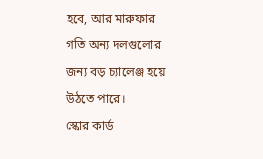হবে, আর মারুফার গতি অন্য দলগুলোর জন্য বড় চ্যালেঞ্জ হয়ে উঠতে পারে।
স্কোর কার্ড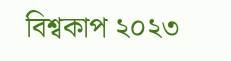বিশ্বকাপ ২০২৩